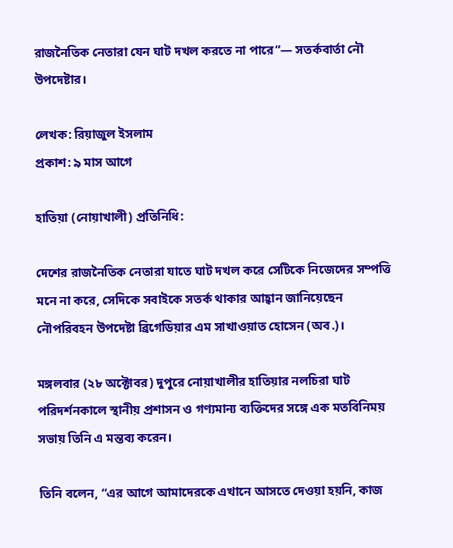রাজনৈতিক নেতারা যেন ঘাট দখল করতে না পারে”— সতর্কবার্তা নৌ উপদেষ্টার।

লেখক: রিয়াজুল ইসলাম
প্রকাশ: ৯ মাস আগে

হাতিয়া (নোয়াখালী) প্রতিনিধি:

দেশের রাজনৈতিক নেতারা যাতে ঘাট দখল করে সেটিকে নিজেদের সম্পত্তি মনে না করে, সেদিকে সবাইকে সতর্ক থাকার আহ্বান জানিয়েছেন নৌপরিবহন উপদেষ্টা ব্রিগেডিয়ার এম সাখাওয়াত হোসেন (অব.)।

মঙ্গলবার (২৮ অক্টোবর) দুপুরে নোয়াখালীর হাতিয়ার নলচিরা ঘাট পরিদর্শনকালে স্থানীয় প্রশাসন ও গণ্যমান্য ব্যক্তিদের সঙ্গে এক মতবিনিময় সভায় তিনি এ মন্তব্য করেন।

তিনি বলেন, “এর আগে আমাদেরকে এখানে আসতে দেওয়া হয়নি, কাজ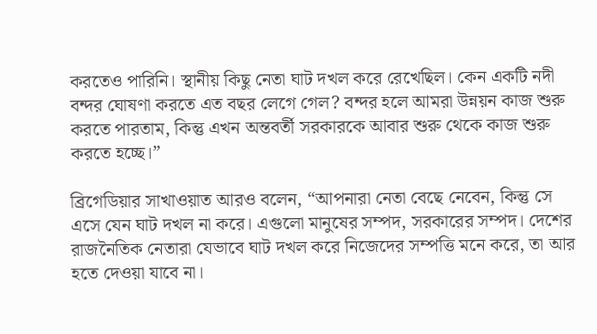করতেও পারিনি। স্থানীয় কিছু নেতা ঘাট দখল করে রেখেছিল। কেন একটি নদী বন্দর ঘোষণা করতে এত বছর লেগে গেল? বন্দর হলে আমরা উন্নয়ন কাজ শুরু করতে পারতাম, কিন্তু এখন অন্তবর্তী সরকারকে আবার শুরু থেকে কাজ শুরু করতে হচ্ছে।”

ব্রিগেডিয়ার সাখাওয়াত আরও বলেন, “আপনারা নেতা বেছে নেবেন, কিন্তু সে এসে যেন ঘাট দখল না করে। এগুলো মানুষের সম্পদ, সরকারের সম্পদ। দেশের রাজনৈতিক নেতারা যেভাবে ঘাট দখল করে নিজেদের সম্পত্তি মনে করে, তা আর হতে দেওয়া যাবে না।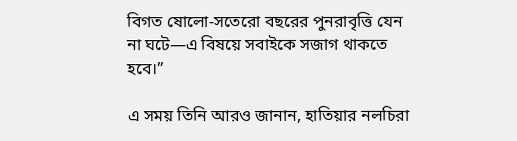বিগত ষোলো-সতেরো বছরের পুনরাবৃত্তি যেন না ঘটে—এ বিষয়ে সবাইকে সজাগ থাকতে হবে।”

এ সময় তিনি আরও জানান, হাতিয়ার নলচিরা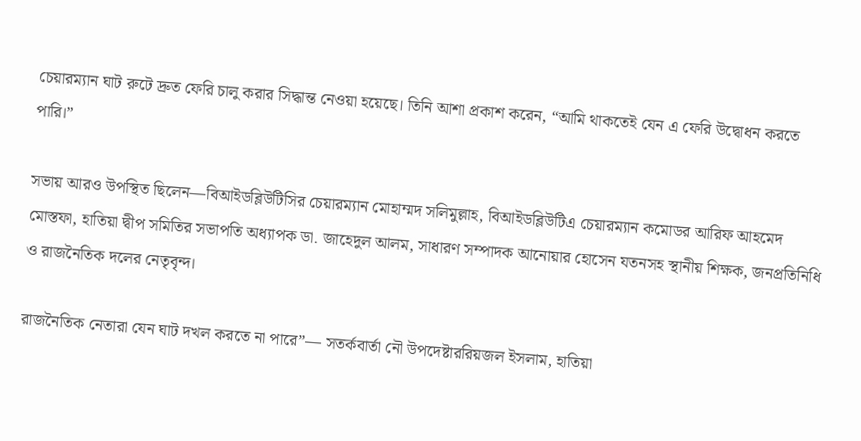চেয়ারম্যান ঘাট রুটে দ্রুত ফেরি চালু করার সিদ্ধান্ত নেওয়া হয়েছে। তিনি আশা প্রকাশ করেন, “আমি থাকতেই যেন এ ফেরি উদ্বোধন করতে পারি।”

সভায় আরও উপস্থিত ছিলেন—বিআইডব্লিউটিসির চেয়ারম্যান মোহাম্মদ সলিমুল্লাহ, বিআইডব্লিউটিএ চেয়ারম্যান কমোডর আরিফ আহমেদ মোস্তফা, হাতিয়া দ্বীপ সমিতির সভাপতি অধ্যাপক ডা. জাহেদুল আলম, সাধারণ সম্পাদক আনোয়ার হোসেন যতনসহ স্থানীয় শিক্ষক, জনপ্রতিনিধি ও রাজনৈতিক দলের নেতৃবৃন্দ।

রাজনৈতিক নেতারা যেন ঘাট দখল করতে না পারে”— সতর্কবার্তা নৌ উপদেষ্টাররিয়জল ইসলাম, হাতিয়া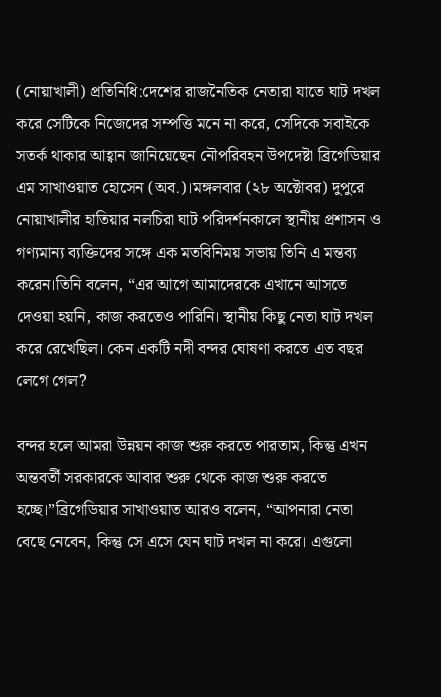(নোয়াখালী) প্রতিনিধি:দেশের রাজনৈতিক নেতারা যাতে ঘাট দখল করে সেটিকে নিজেদের সম্পত্তি মনে না করে, সেদিকে সবাইকে সতর্ক থাকার আহ্বান জানিয়েছেন নৌপরিবহন উপদেষ্টা ব্রিগেডিয়ার এম সাখাওয়াত হোসেন (অব.)।মঙ্গলবার (২৮ অক্টোবর) দুপুরে নোয়াখালীর হাতিয়ার নলচিরা ঘাট পরিদর্শনকালে স্থানীয় প্রশাসন ও গণ্যমান্য ব্যক্তিদের সঙ্গে এক মতবিনিময় সভায় তিনি এ মন্তব্য করেন।তিনি বলেন, “এর আগে আমাদেরকে এখানে আসতে দেওয়া হয়নি, কাজ করতেও পারিনি। স্থানীয় কিছু নেতা ঘাট দখল করে রেখেছিল। কেন একটি নদী বন্দর ঘোষণা করতে এত বছর লেগে গেল?

বন্দর হলে আমরা উন্নয়ন কাজ শুরু করতে পারতাম, কিন্তু এখন অন্তবর্তী সরকারকে আবার শুরু থেকে কাজ শুরু করতে হচ্ছে।”ব্রিগেডিয়ার সাখাওয়াত আরও বলেন, “আপনারা নেতা বেছে নেবেন, কিন্তু সে এসে যেন ঘাট দখল না করে। এগুলো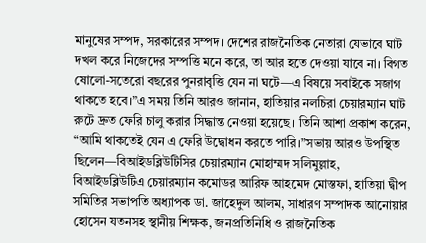মানুষের সম্পদ, সরকারের সম্পদ। দেশের রাজনৈতিক নেতারা যেভাবে ঘাট দখল করে নিজেদের সম্পত্তি মনে করে, তা আর হতে দেওয়া যাবে না। বিগত ষোলো-সতেরো বছরের পুনরাবৃত্তি যেন না ঘটে—এ বিষয়ে সবাইকে সজাগ থাকতে হবে।”এ সময় তিনি আরও জানান, হাতিয়ার নলচিরা চেয়ারম্যান ঘাট রুটে দ্রুত ফেরি চালু করার সিদ্ধান্ত নেওয়া হয়েছে। তিনি আশা প্রকাশ করেন, “আমি থাকতেই যেন এ ফেরি উদ্বোধন করতে পারি।”সভায় আরও উপস্থিত ছিলেন—বিআইডব্লিউটিসির চেয়ারম্যান মোহাম্মদ সলিমুল্লাহ, বিআইডব্লিউটিএ চেয়ারম্যান কমোডর আরিফ আহমেদ মোস্তফা, হাতিয়া দ্বীপ সমিতির সভাপতি অধ্যাপক ডা. জাহেদুল আলম, সাধারণ সম্পাদক আনোয়ার হোসেন যতনসহ স্থানীয় শিক্ষক, জনপ্রতিনিধি ও রাজনৈতিক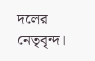দলের নেতৃবৃন্দ।